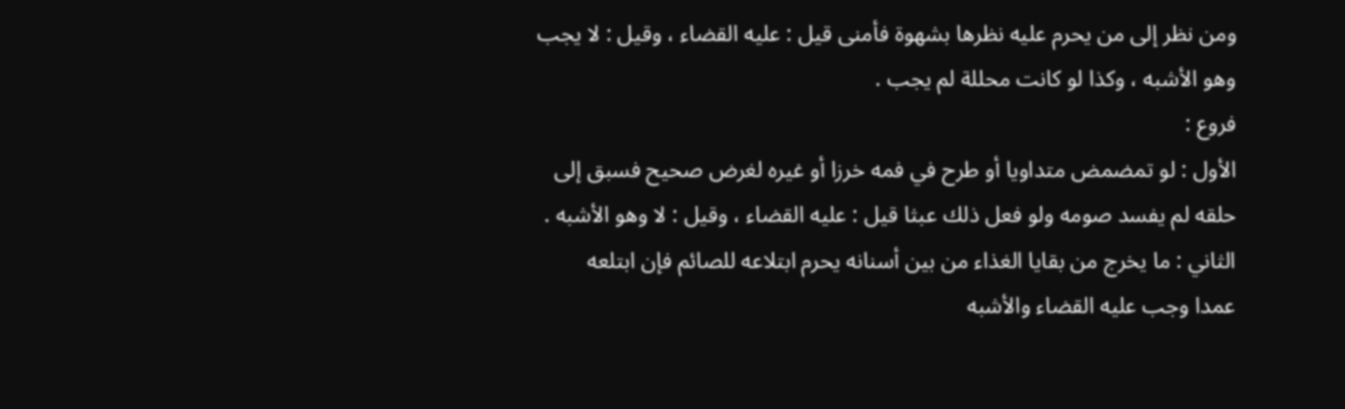ومن نظر إلى من يحرم عليه نظرها بشهوة فأمنى قيل : عليه القضاء ، وقيل : لا يجب
وهو الأشبه ، وكذا لو كانت محللة لم يجب .
فروع :
الأول : لو تمضمض متداويا أو طرح في فمه خرزا أو غيره لغرض صحيح فسبق إلى
حلقه لم يفسد صومه ولو فعل ذلك عبثا قيل : عليه القضاء ، وقيل : لا وهو الأشبه .
الثاني : ما يخرج من بقايا الغذاء من بين أسنانه يحرم ابتلاعه للصائم فإن ابتلعه
عمدا وجب عليه القضاء والأشبه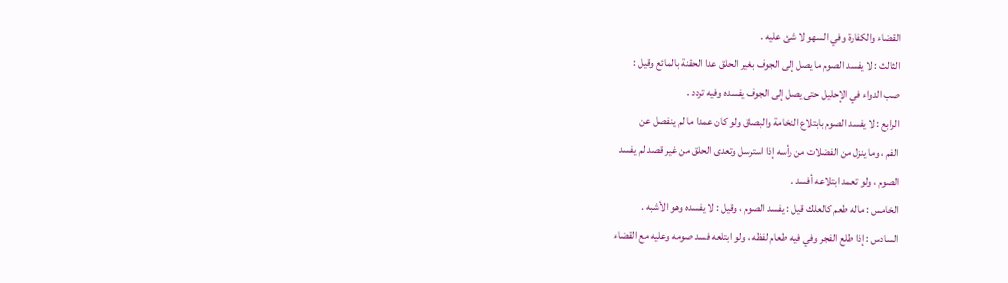القضاء والكفارة وفي السهو لا شئ عليه .
الثالث : لا يفسد الصوم ما يصل إلى الجوف بغير الحلق عدا الحقنة بالمائع وقيل :
صب الدواء في الإحليل حتى يصل إلى الجوف يفسده وفيه تردد .
الرابع : لا يفسد الصوم بابتلاع النخامة والبصاق ولو كان عمدا ما لم ينفصل عن
الفم ، وما ينزل من الفضلات من رأسه إذا استرسل وتعدى الحلق من غير قصد لم يفسد
الصوم ، ولو تعمد ابتلاعه أفسد .
الخامس : ماله طعم كالعلك قيل : يفسد الصوم ، وقيل : لا يفسده وهو الأشبه .
السادس : إذا طلع الفجر وفي فيه طعام لفظه ، ولو ابتلعه فسد صومه وعليه مع القضاء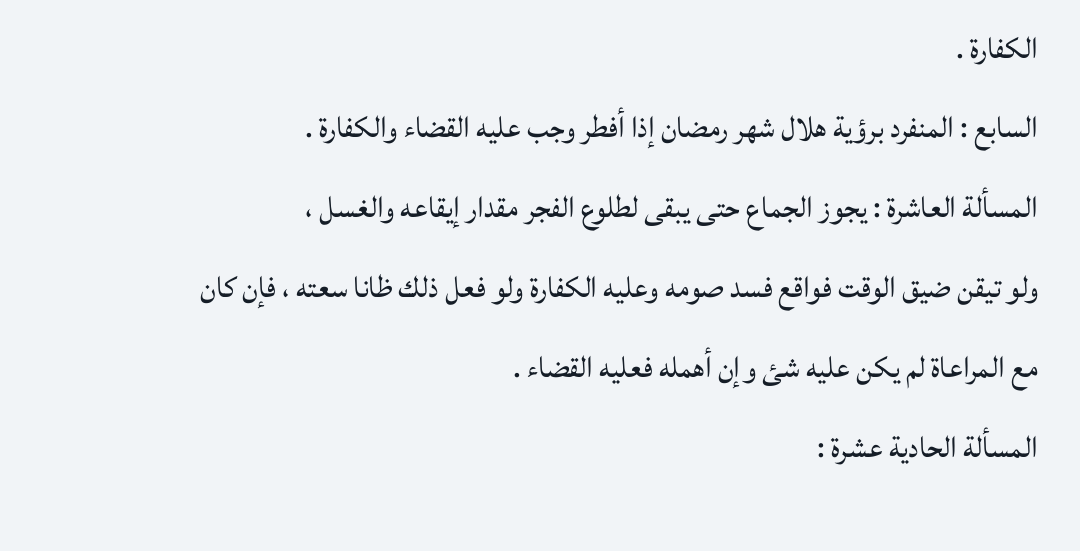الكفارة .
السابع : المنفرد برؤية هلال شهر رمضان إذا أفطر وجب عليه القضاء والكفارة .
المسألة العاشرة : يجوز الجماع حتى يبقى لطلوع الفجر مقدار إيقاعه والغسل ،
ولو تيقن ضيق الوقت فواقع فسد صومه وعليه الكفارة ولو فعل ذلك ظانا سعته ، فإن كان
مع المراعاة لم يكن عليه شئ وإن أهمله فعليه القضاء .
المسألة الحادية عشرة :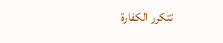تتكرر الكفارة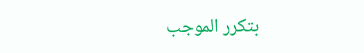بتكرر الموجب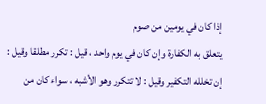إذا كان في يومين من صوم
يتعلق به الكفارة وإن كان في يوم واحد ، قيل : تكرر مطلقا وقيل :
إن تخلله التكفير وقيل : لا تتكرر وهو الأشبه ، سواء كان من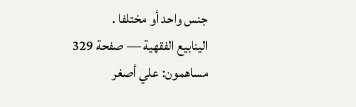جنس واحد أو مختلفا .
الينابيع الفقهية — صفحة 329
مساهمون: علي أصغر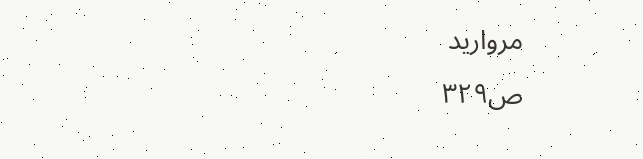مرواريد
ص٣٢٩